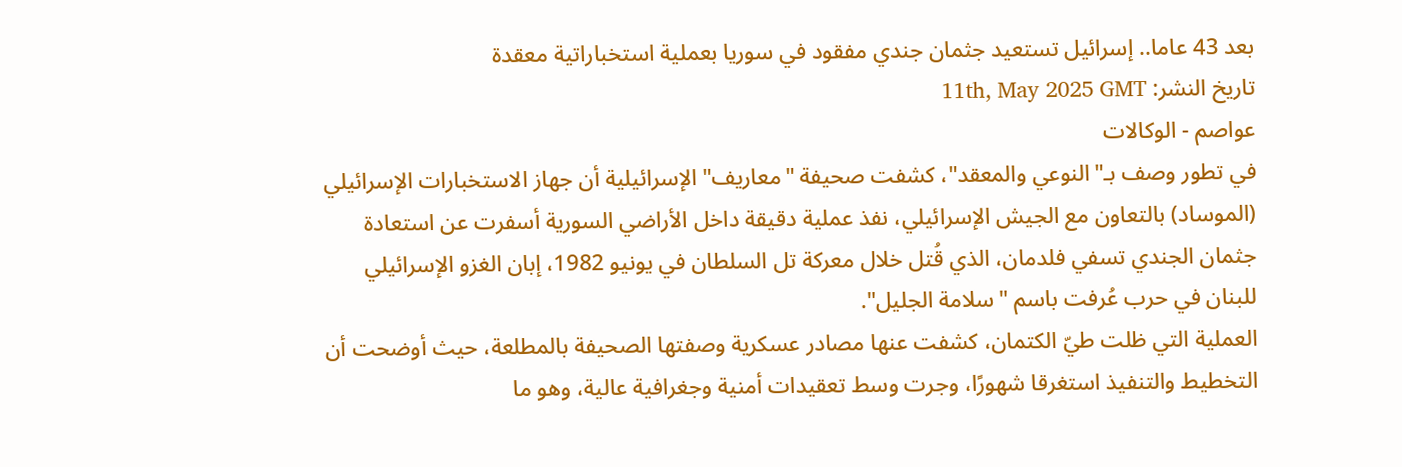بعد 43 عاما.. إسرائيل تستعيد جثمان جندي مفقود في سوريا بعملية استخباراتية معقدة
تاريخ النشر: 11th, May 2025 GMT
عواصم - الوكالات
في تطور وصف بـ"النوعي والمعقد"، كشفت صحيفة "معاريف" الإسرائيلية أن جهاز الاستخبارات الإسرائيلي (الموساد) بالتعاون مع الجيش الإسرائيلي، نفذ عملية دقيقة داخل الأراضي السورية أسفرت عن استعادة جثمان الجندي تسفي فلدمان، الذي قُتل خلال معركة تل السلطان في يونيو 1982، إبان الغزو الإسرائيلي للبنان في حرب عُرفت باسم "سلامة الجليل".
العملية التي ظلت طيّ الكتمان، كشفت عنها مصادر عسكرية وصفتها الصحيفة بالمطلعة، حيث أوضحت أن التخطيط والتنفيذ استغرقا شهورًا، وجرت وسط تعقيدات أمنية وجغرافية عالية، وهو ما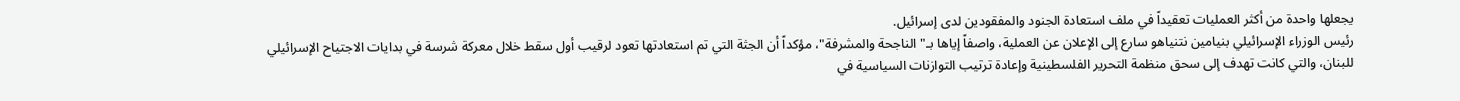يجعلها واحدة من أكثر العمليات تعقيداً في ملف استعادة الجنود والمفقودين لدى إسرائيل.
رئيس الوزراء الإسرائيلي بنيامين نتنياهو سارع إلى الإعلان عن العملية، واصفاً إياها بـ"الناجحة والمشرفة"، مؤكداً أن الجثة التي تم استعادتها تعود لرقيب أول سقط خلال معركة شرسة في بدايات الاجتياح الإسرائيلي للبنان، والتي كانت تهدف إلى سحق منظمة التحرير الفلسطينية وإعادة ترتيب التوازنات السياسية في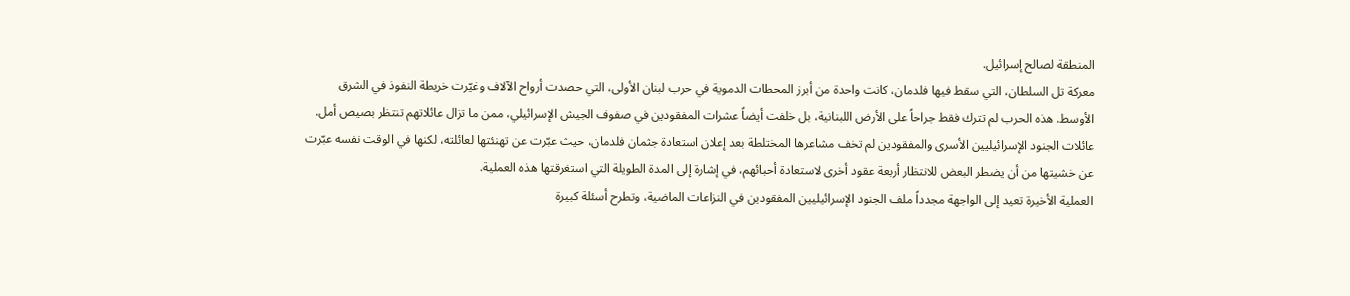المنطقة لصالح إسرائيل.
معركة تل السلطان، التي سقط فيها فلدمان، كانت واحدة من أبرز المحطات الدموية في حرب لبنان الأولى، التي حصدت أرواح الآلاف وغيّرت خريطة النفوذ في الشرق الأوسط. هذه الحرب لم تترك فقط جراحاً على الأرض اللبنانية، بل خلفت أيضاً عشرات المفقودين في صفوف الجيش الإسرائيلي، ممن ما تزال عائلاتهم تنتظر بصيص أمل.
عائلات الجنود الإسرائيليين الأسرى والمفقودين لم تخف مشاعرها المختلطة بعد إعلان استعادة جثمان فلدمان، حيث عبّرت عن تهنئتها لعائلته، لكنها في الوقت نفسه عبّرت عن خشيتها من أن يضطر البعض للانتظار أربعة عقود أخرى لاستعادة أحبائهم، في إشارة إلى المدة الطويلة التي استغرقتها هذه العملية.
العملية الأخيرة تعيد إلى الواجهة مجدداً ملف الجنود الإسرائيليين المفقودين في النزاعات الماضية، وتطرح أسئلة كبيرة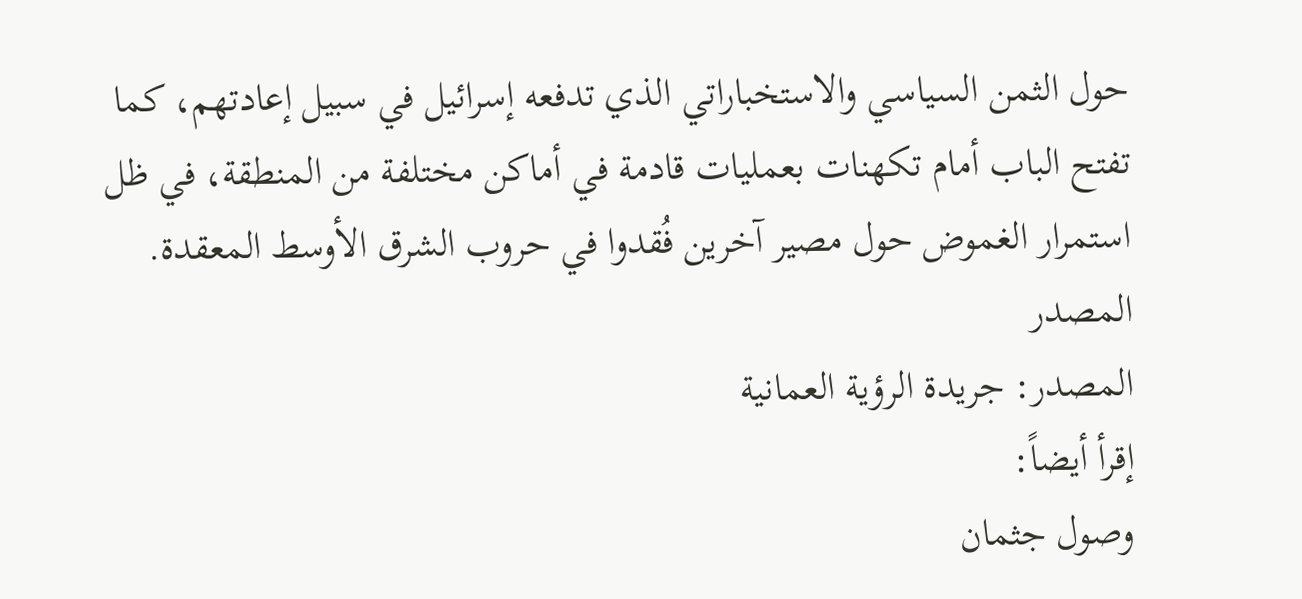حول الثمن السياسي والاستخباراتي الذي تدفعه إسرائيل في سبيل إعادتهم، كما تفتح الباب أمام تكهنات بعمليات قادمة في أماكن مختلفة من المنطقة، في ظل استمرار الغموض حول مصير آخرين فُقدوا في حروب الشرق الأوسط المعقدة.
المصدر
المصدر: جريدة الرؤية العمانية
إقرأ أيضاً:
وصول جثمان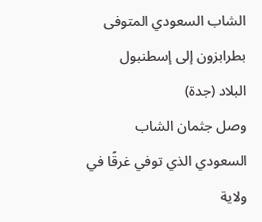الشاب السعودي المتوفى بطرابزون إلى إسطنبول
البلاد (جدة)
وصل جثمان الشاب السعودي الذي توفي غرقًا في ولاية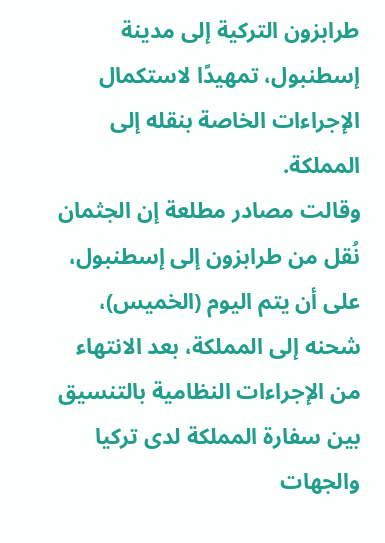طرابزون التركية إلى مدينة إسطنبول، تمهيدًا لاستكمال الإجراءات الخاصة بنقله إلى المملكة.
وقالت مصادر مطلعة إن الجثمان نُقل من طرابزون إلى إسطنبول، على أن يتم اليوم (الخميس)، شحنه إلى المملكة، بعد الانتهاء من الإجراءات النظامية بالتنسيق بين سفارة المملكة لدى تركيا والجهات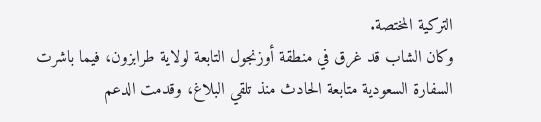التركية المختصة.
وكان الشاب قد غرق في منطقة أوزنجول التابعة لولاية طرابزون، فيما باشرت السفارة السعودية متابعة الحادث منذ تلقي البلاغ، وقدمت الدعم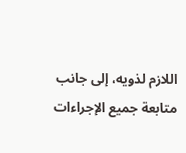اللازم لذويه، إلى جانب متابعة جميع الإجراءات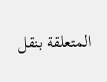المتعلقة بنقل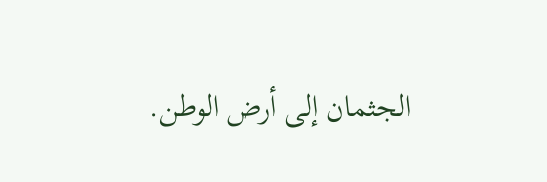الجثمان إلى أرض الوطن.